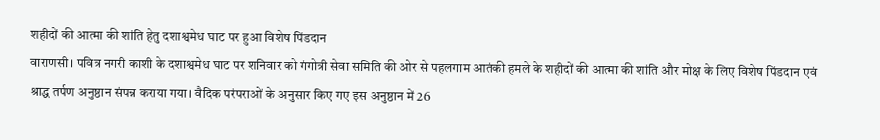शहीदों की आत्मा की शांति हेतु दशाश्वमेध घाट पर हुआ विशेष पिंडदान
वाराणसी। पवित्र नगरी काशी के दशाश्वमेध घाट पर शनिवार को गंगोत्री सेवा समिति की ओर से पहलगाम आतंकी हमले के शहीदों की आत्मा की शांति और मोक्ष के लिए विशेष पिंडदान एवं श्राद्ध तर्पण अनुष्ठान संपन्न कराया गया। वैदिक परंपराओं के अनुसार किए गए इस अनुष्ठान में 26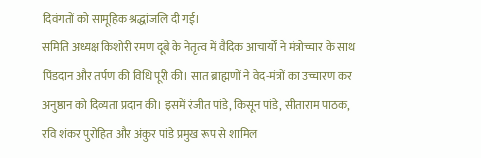दिवंगतों को सामूहिक श्रद्धांजलि दी गई।
समिति अध्यक्ष किशोरी रमण दूबे के नेतृत्व में वैदिक आचार्यों ने मंत्रोच्चार के साथ पिंडदान और तर्पण की विधि पूरी की। सात ब्राह्मणों ने वेद-मंत्रों का उच्चारण कर अनुष्ठान को दिव्यता प्रदान की। इसमें रंजीत पांडे, किसून पांडे, सीताराम पाठक, रवि शंकर पुरोहित और अंकुर पांडे प्रमुख रूप से शामिल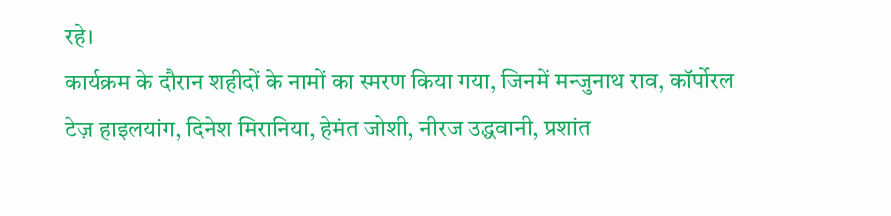रहे।
कार्यक्रम के दौरान शहीदों के नामों का स्मरण किया गया, जिनमें मन्जुनाथ राव, कॉर्पोरल टेज़ हाइलयांग, दिनेश मिरानिया, हेमंत जोशी, नीरज उद्धवानी, प्रशांत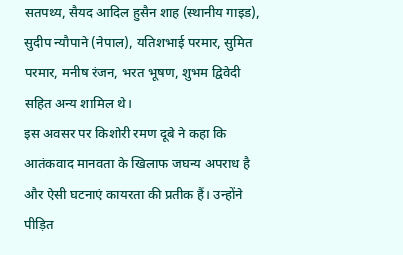सतपथ्य, सैयद आदिल हुसैन शाह (स्थानीय गाइड), सुदीप न्यौपाने (नेपाल), यतिशभाई परमार, सुमित परमार, मनीष रंजन, भरत भूषण, शुभम द्विवेदी सहित अन्य शामिल थे।
इस अवसर पर किशोरी रमण दूबे ने कहा कि आतंकवाद मानवता के खिलाफ जघन्य अपराध है और ऐसी घटनाएं कायरता की प्रतीक हैं। उन्होंने पीड़ित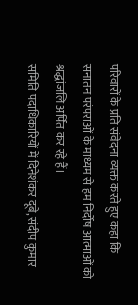परिवारों के प्रति संवेदना व्यक्त करते हुए कहा कि सनातन परंपराओं के माध्यम से हम निर्दोष आत्माओं को श्रद्धांजलि अर्पित कर रहे हैं।
समिति पदाधिकारियों में दिनेशंकर दूबे, संदीप कुमार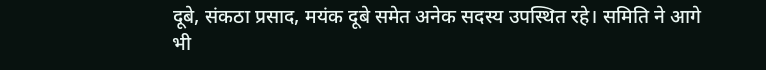दूबे, संकठा प्रसाद, मयंक दूबे समेत अनेक सदस्य उपस्थित रहे। समिति ने आगे भी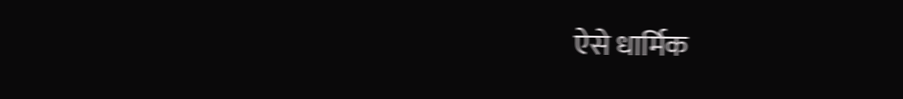ऐसे धार्मिक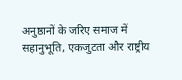अनुष्ठानों के जरिए समाज में सहानुभूति, एकजुटता और राष्ट्रीय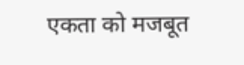एकता को मजबूत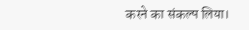करने का संकल्प लिया।